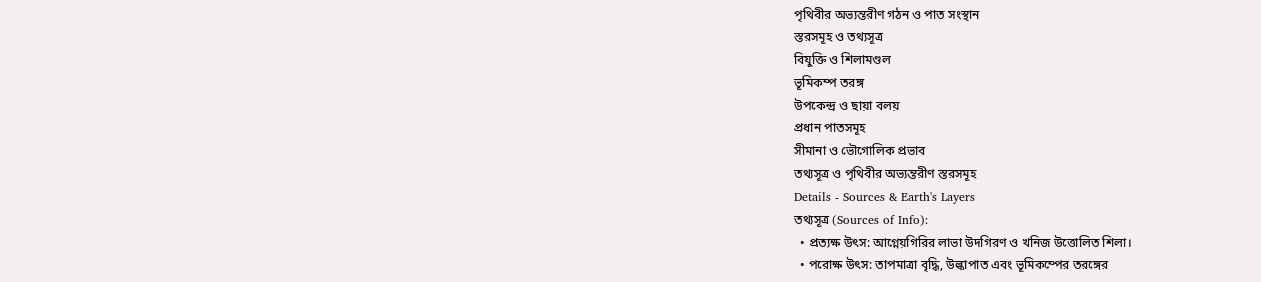পৃথিবীর অভ্যন্তরীণ গঠন ও পাত সংস্থান
স্তরসমূহ ও তথ্যসূত্র
বিযুক্তি ও শিলামণ্ডল
ভূমিকম্প তরঙ্গ
উপকেন্দ্র ও ছায়া বলয়
প্রধান পাতসমূহ
সীমানা ও ভৌগোলিক প্রভাব
তথ্যসূত্র ও পৃথিবীর অভ্যন্তরীণ স্তরসমূহ
Details - Sources & Earth's Layers
তথ্যসূত্র (Sources of Info):
  • প্রত্যক্ষ উৎস: আগ্নেয়গিরির লাভা উদগিরণ ও খনিজ উত্তোলিত শিলা।
  • পরোক্ষ উৎস: তাপমাত্রা বৃদ্ধি, উল্কাপাত এবং ভূমিকম্পের তরঙ্গের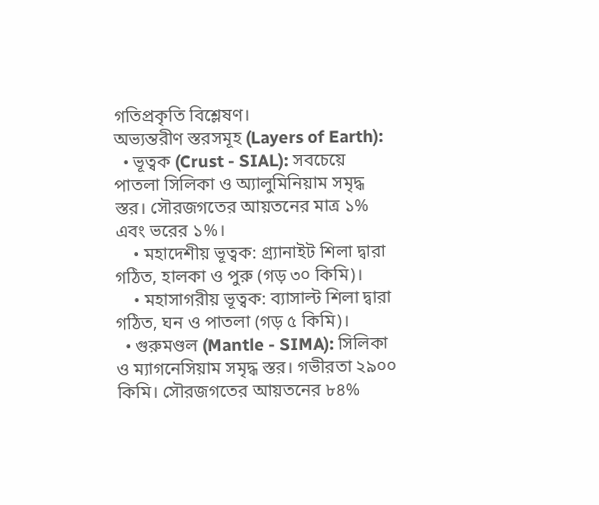গতিপ্রকৃতি বিশ্লেষণ।
অভ্যন্তরীণ স্তরসমূহ (Layers of Earth):
  • ভূত্বক (Crust - SIAL): সবচেয়ে পাতলা সিলিকা ও অ্যালুমিনিয়াম সমৃদ্ধ স্তর। সৌরজগতের আয়তনের মাত্র ১% এবং ভরের ১%।
    • মহাদেশীয় ভূত্বক: গ্র্যানাইট শিলা দ্বারা গঠিত, হালকা ও পুরু (গড় ৩০ কিমি)।
    • মহাসাগরীয় ভূত্বক: ব্যাসাল্ট শিলা দ্বারা গঠিত, ঘন ও পাতলা (গড় ৫ কিমি)।
  • গুরুমণ্ডল (Mantle - SIMA): সিলিকা ও ম্যাগনেসিয়াম সমৃদ্ধ স্তর। গভীরতা ২৯০০ কিমি। সৌরজগতের আয়তনের ৮৪%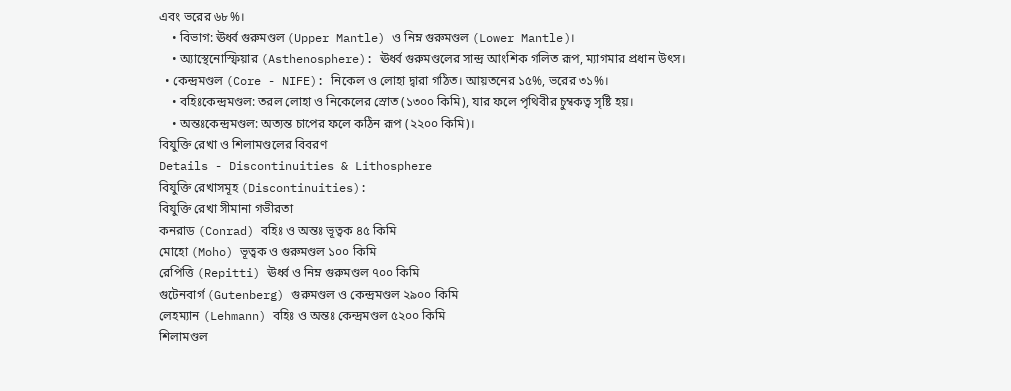এবং ভরের ৬৮%।
    • বিভাগ: ঊর্ধ্ব গুরুমণ্ডল (Upper Mantle) ও নিম্ন গুরুমণ্ডল (Lower Mantle)।
    • অ্যাস্থেনোস্ফিয়ার (Asthenosphere): ঊর্ধ্ব গুরুমণ্ডলের সান্দ্র আংশিক গলিত রূপ, ম্যাগমার প্রধান উৎস।
  • কেন্দ্রমণ্ডল (Core - NIFE): নিকেল ও লোহা দ্বারা গঠিত। আয়তনের ১৫%, ভরের ৩১%।
    • বহিঃকেন্দ্রমণ্ডল: তরল লোহা ও নিকেলের স্রোত (১৩০০ কিমি), যার ফলে পৃথিবীর চুম্বকত্ব সৃষ্টি হয়।
    • অন্তঃকেন্দ্রমণ্ডল: অত্যন্ত চাপের ফলে কঠিন রূপ (২২০০ কিমি)।
বিযুক্তি রেখা ও শিলামণ্ডলের বিবরণ
Details - Discontinuities & Lithosphere
বিযুক্তি রেখাসমূহ (Discontinuities):
বিযুক্তি রেখা সীমানা গভীরতা
কনরাড (Conrad) বহিঃ ও অন্তঃ ভূত্বক ৪৫ কিমি
মোহো (Moho) ভূত্বক ও গুরুমণ্ডল ১০০ কিমি
রেপিত্তি (Repitti) ঊর্ধ্ব ও নিম্ন গুরুমণ্ডল ৭০০ কিমি
গুটেনবার্গ (Gutenberg) গুরুমণ্ডল ও কেন্দ্রমণ্ডল ২৯০০ কিমি
লেহম্যান (Lehmann) বহিঃ ও অন্তঃ কেন্দ্রমণ্ডল ৫২০০ কিমি
শিলামণ্ডল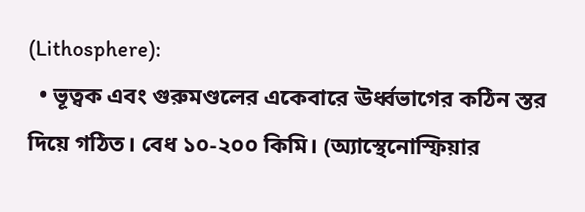(Lithosphere):
  • ভূত্বক এবং গুরুমণ্ডলের একেবারে ঊর্ধ্বভাগের কঠিন স্তর দিয়ে গঠিত। বেধ ১০-২০০ কিমি। (অ্যাস্থেনোস্ফিয়ার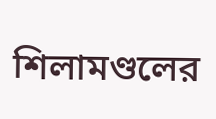শিলামণ্ডলের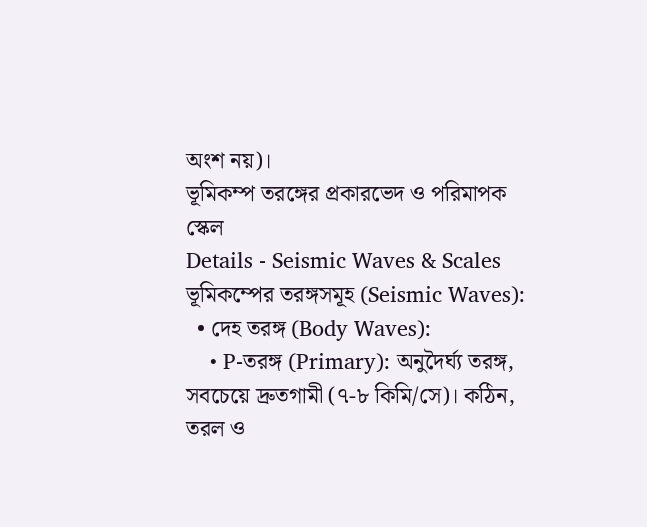অংশ নয়)।
ভূমিকম্প তরঙ্গের প্রকারভেদ ও পরিমাপক স্কেল
Details - Seismic Waves & Scales
ভূমিকম্পের তরঙ্গসমূহ (Seismic Waves):
  • দেহ তরঙ্গ (Body Waves):
    • P-তরঙ্গ (Primary): অনুদৈর্ঘ্য তরঙ্গ, সবচেয়ে দ্রুতগামী (৭-৮ কিমি/সে)। কঠিন, তরল ও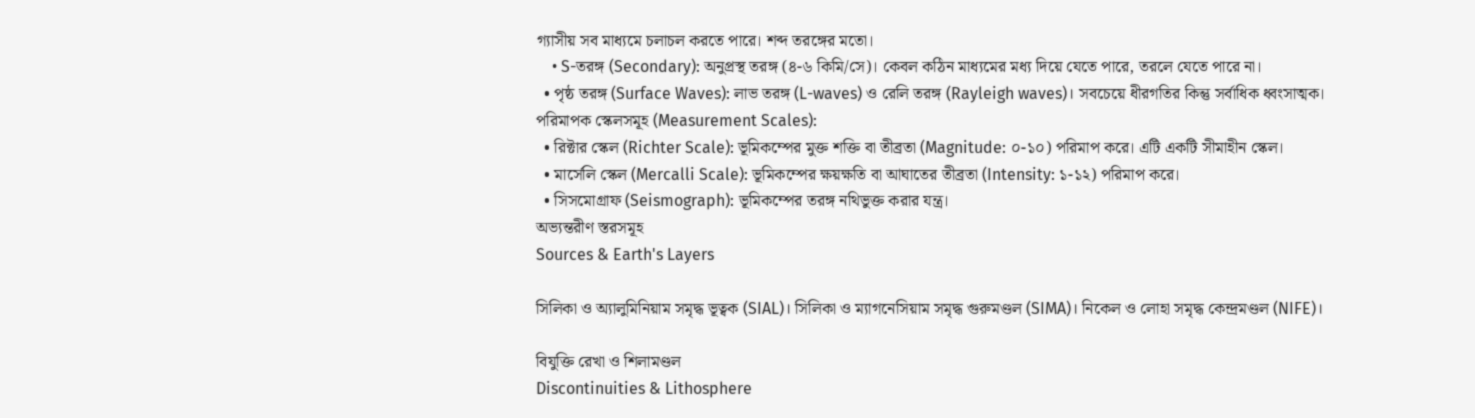গ্যাসীয় সব মাধ্যমে চলাচল করতে পারে। শব্দ তরঙ্গের মতো।
    • S-তরঙ্গ (Secondary): অনুপ্রস্থ তরঙ্গ (৪-৬ কিমি/সে)। কেবল কঠিন মাধ্যমের মধ্য দিয়ে যেতে পারে, তরলে যেতে পারে না।
  • পৃষ্ঠ তরঙ্গ (Surface Waves): লাভ তরঙ্গ (L-waves) ও রেলি তরঙ্গ (Rayleigh waves)। সবচেয়ে ধীরগতির কিন্তু সর্বাধিক ধ্বংসাত্মক।
পরিমাপক স্কেলসমূহ (Measurement Scales):
  • রিক্টার স্কেল (Richter Scale): ভূমিকম্পের মুক্ত শক্তি বা তীব্রতা (Magnitude: ০-১০) পরিমাপ করে। এটি একটি সীমাহীন স্কেল।
  • মার্সেলি স্কেল (Mercalli Scale): ভূমিকম্পের ক্ষয়ক্ষতি বা আঘাতের তীব্রতা (Intensity: ১-১২) পরিমাপ করে।
  • সিসমোগ্রাফ (Seismograph): ভূমিকম্পের তরঙ্গ নথিভুক্ত করার যন্ত্র।
অভ্যন্তরীণ স্তরসমূহ
Sources & Earth's Layers

সিলিকা ও অ্যালুমিনিয়াম সমৃদ্ধ ভূত্বক (SIAL)। সিলিকা ও ম্যাগনেসিয়াম সমৃদ্ধ গুরুমণ্ডল (SIMA)। নিকেল ও লোহা সমৃদ্ধ কেন্দ্রমণ্ডল (NIFE)।

বিযুক্তি রেখা ও শিলামণ্ডল
Discontinuities & Lithosphere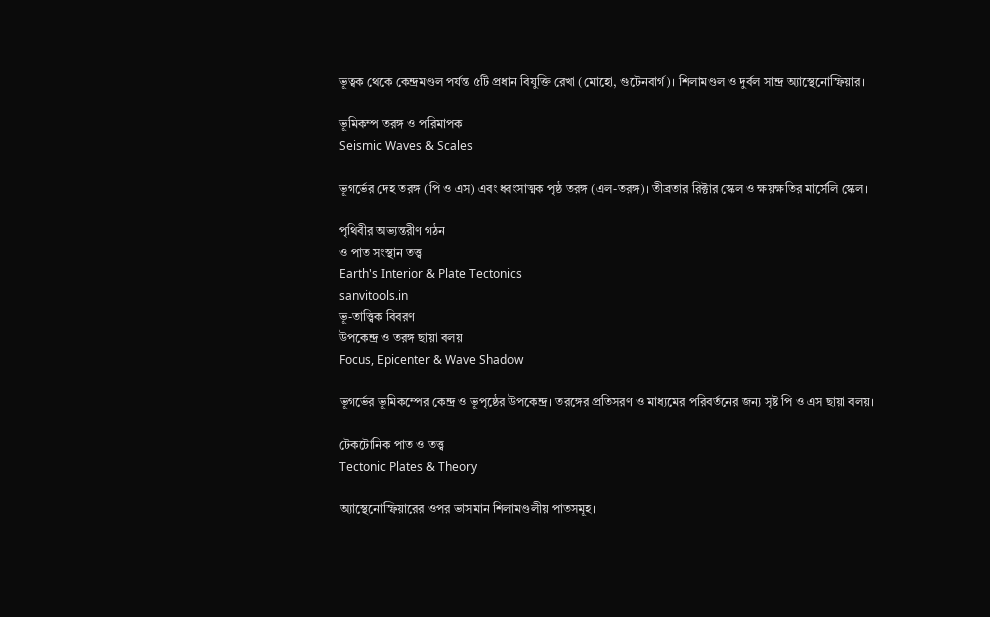ভূত্বক থেকে কেন্দ্রমণ্ডল পর্যন্ত ৫টি প্রধান বিযুক্তি রেখা (মোহো, গুটেনবার্গ)। শিলামণ্ডল ও দুর্বল সান্দ্র অ্যাস্থেনোস্ফিয়ার।

ভূমিকম্প তরঙ্গ ও পরিমাপক
Seismic Waves & Scales

ভূগর্ভের দেহ তরঙ্গ (পি ও এস) এবং ধ্বংসাত্মক পৃষ্ঠ তরঙ্গ (এল-তরঙ্গ)। তীব্রতার রিক্টার স্কেল ও ক্ষয়ক্ষতির মার্সেলি স্কেল।

পৃথিবীর অভ্যন্তরীণ গঠন
ও পাত সংস্থান তত্ত্ব
Earth's Interior & Plate Tectonics
sanvitools.in
ভূ-তাত্ত্বিক বিবরণ
উপকেন্দ্র ও তরঙ্গ ছায়া বলয়
Focus, Epicenter & Wave Shadow

ভূগর্ভের ভূমিকম্পের কেন্দ্র ও ভূপৃষ্ঠের উপকেন্দ্র। তরঙ্গের প্রতিসরণ ও মাধ্যমের পরিবর্তনের জন্য সৃষ্ট পি ও এস ছায়া বলয়।

টেকটোনিক পাত ও তত্ত্ব
Tectonic Plates & Theory

অ্যাস্থেনোস্ফিয়ারের ওপর ভাসমান শিলামণ্ডলীয় পাতসমূহ।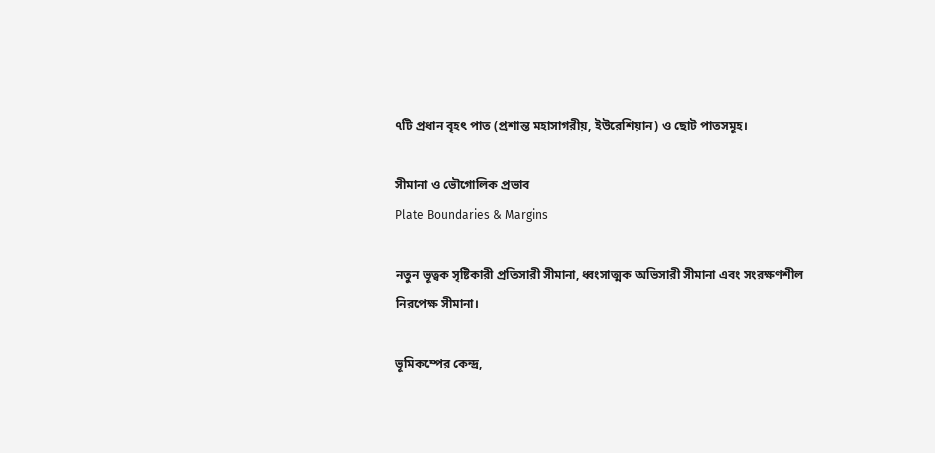৭টি প্রধান বৃহৎ পাত (প্রশান্ত মহাসাগরীয়, ইউরেশিয়ান) ও ছোট পাতসমূহ।

সীমানা ও ভৌগোলিক প্রভাব
Plate Boundaries & Margins

নতুন ভূত্বক সৃষ্টিকারী প্রতিসারী সীমানা, ধ্বংসাত্মক অভিসারী সীমানা এবং সংরক্ষণশীল নিরপেক্ষ সীমানা।

ভূমিকম্পের কেন্দ্র,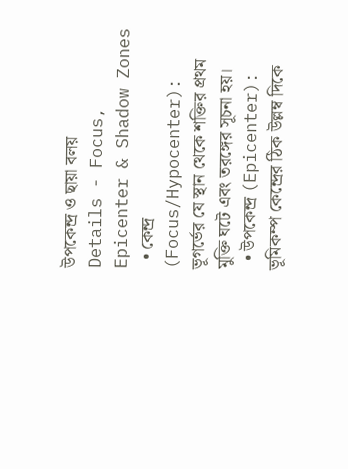উপকেন্দ্র ও ছায়া বলয়
Details - Focus, Epicenter & Shadow Zones
  • কেন্দ্র (Focus/Hypocenter): ভূগর্ভের যে স্থান থেকে শক্তির প্রথম মুক্তি ঘটে এবং তরঙ্গের সূচনা হয়।
  • উপকেন্দ্র (Epicenter): ভূমিকম্প কেন্দ্রের ঠিক উল্লম্ব দিকে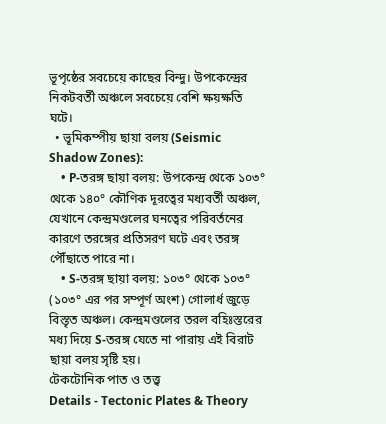ভূপৃষ্ঠের সবচেয়ে কাছের বিন্দু। উপকেন্দ্রের নিকটবর্তী অঞ্চলে সবচেয়ে বেশি ক্ষয়ক্ষতি ঘটে।
  • ভূমিকম্পীয় ছায়া বলয় (Seismic Shadow Zones):
    • P-তরঙ্গ ছায়া বলয়: উপকেন্দ্র থেকে ১০৩° থেকে ১৪০° কৌণিক দূরত্বের মধ্যবর্তী অঞ্চল, যেখানে কেন্দ্রমণ্ডলের ঘনত্বের পরিবর্তনের কারণে তরঙ্গের প্রতিসরণ ঘটে এবং তরঙ্গ পৌঁছাতে পারে না।
    • S-তরঙ্গ ছায়া বলয়: ১০৩° থেকে ১০৩° (১০৩° এর পর সম্পূর্ণ অংশ) গোলার্ধ জুড়ে বিস্তৃত অঞ্চল। কেন্দ্রমণ্ডলের তরল বহিঃস্তরের মধ্য দিয়ে S-তরঙ্গ যেতে না পারায় এই বিরাট ছায়া বলয় সৃষ্টি হয়।
টেকটোনিক পাত ও তত্ত্ব
Details - Tectonic Plates & Theory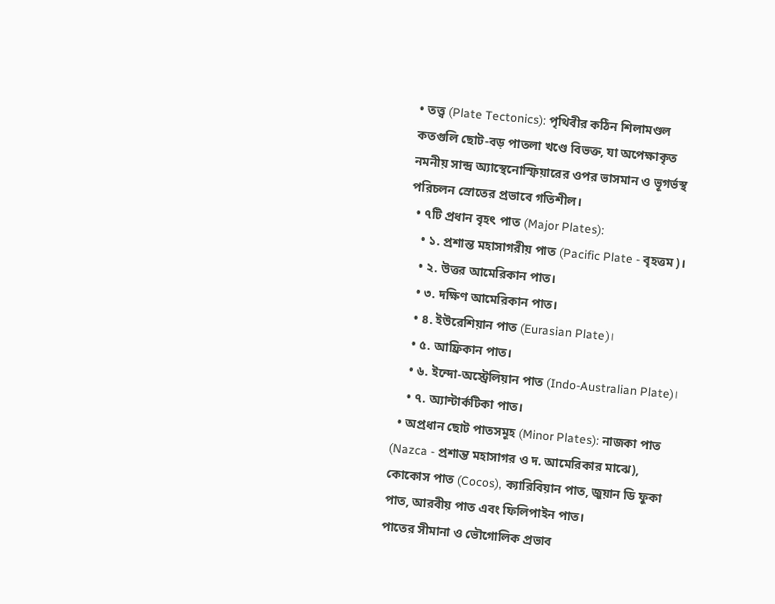• তত্ত্ব (Plate Tectonics): পৃথিবীর কঠিন শিলামণ্ডল কতগুলি ছোট-বড় পাতলা খণ্ডে বিভক্ত, যা অপেক্ষাকৃত নমনীয় সান্দ্র অ্যাস্থেনোস্ফিয়ারের ওপর ভাসমান ও ভূগর্ভস্থ পরিচলন স্রোতের প্রভাবে গতিশীল।
  • ৭টি প্রধান বৃহৎ পাত (Major Plates):
    • ১. প্রশান্ত মহাসাগরীয় পাত (Pacific Plate - বৃহত্তম)।
    • ২. উত্তর আমেরিকান পাত।
    • ৩. দক্ষিণ আমেরিকান পাত।
    • ৪. ইউরেশিয়ান পাত (Eurasian Plate)।
    • ৫. আফ্রিকান পাত।
    • ৬. ইন্দো-অস্ট্রেলিয়ান পাত (Indo-Australian Plate)।
    • ৭. অ্যান্টার্কটিকা পাত।
  • অপ্রধান ছোট পাতসমূহ (Minor Plates): নাজকা পাত (Nazca - প্রশান্ত মহাসাগর ও দ. আমেরিকার মাঝে), কোকোস পাত (Cocos), ক্যারিবিয়ান পাত, জুয়ান ডি ফুকা পাত, আরবীয় পাত এবং ফিলিপাইন পাত।
পাতের সীমানা ও ভৌগোলিক প্রভাব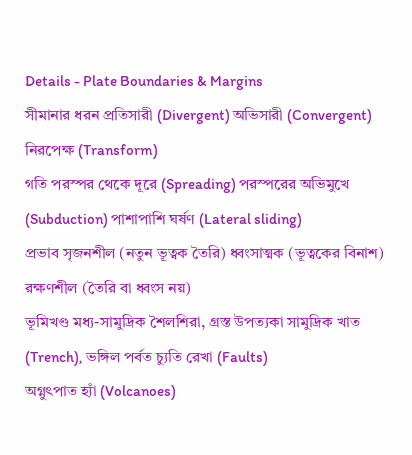Details - Plate Boundaries & Margins
সীমানার ধরন প্রতিসারী (Divergent) অভিসারী (Convergent) নিরপেক্ষ (Transform)
গতি পরস্পর থেকে দূরে (Spreading) পরস্পরের অভিমুখে (Subduction) পাশাপাশি ঘর্ষণ (Lateral sliding)
প্রভাব সৃজনশীল (নতুন ভূত্বক তৈরি) ধ্বংসাত্মক (ভূত্বকের বিনাশ) রক্ষণশীল (তৈরি বা ধ্বংস নয়)
ভূমিখণ্ড মধ্য-সামুদ্রিক শৈলশিরা, গ্রস্ত উপত্যকা সামুদ্রিক খাত (Trench), ভঙ্গিল পর্বত চ্যুতি রেখা (Faults)
অগ্নুৎপাত হ্যাঁ (Volcanoes)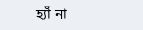হ্যাঁ না